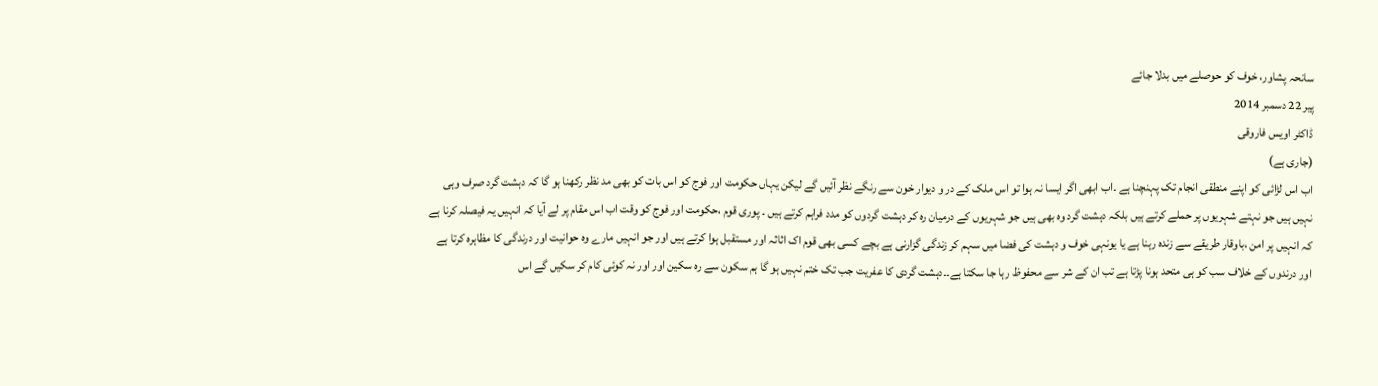سانحہ پشاور، خوف کو حوصلے میں بدلا جائے
پیر 22 دسمبر 2014
ڈاکٹر اویس فاروقی
(جاری ہے)
اب اس لڑائی کو اپنے منطقی انجام تک پہنچنا ہے ۔اب ابھی اگر ایسا نہ ہوا تو اس ملک کے در و دیوار خون سے رنگے نظر آئیں گے لیکن یہاں حکومت اور فوج کو اس بات کو بھی مد نظر رکھنا ہو گا کہ دہشت گرد صرف وہی نہیں ہیں جو نہتے شہریوں پر حملے کرتے ہیں بلکہ دہشت گرد وہ بھی ہیں جو شہریوں کے درمیان رہ کر دہشت گردوں کو مدد فراہم کرتے ہیں ۔ پوری قوم ،حکومت اور فوج کو وقت اب اس مقام پر لے آیا کہ انہیں یہ فیصلہ کرنا ہے کہ انہیں پر امن ،باوقار طریقے سے زندہ رہنا ہے یا یونہی خوف و دہشت کی فضا میں سہم کر زندگی گزارنی ہے بچے کسی بھی قوم اک اثاثہ اور مستقبل ہوا کرتے ہیں اور جو انہیں مارے وہ حوانیت اور درندگی کا مظاہرہ کرتا ہے اور درندوں کے خلاف سب کو ہی متحد ہونا پڑتا ہے تب ان کے شر سے محفوظ رہا جا سکتا ہے۔۔دہشت گردی کا عفریت جب تک ختم نہیں ہو گا ہم سکون سے رہ سکین اور اور نہ کوئی کام کر سکیں گے اس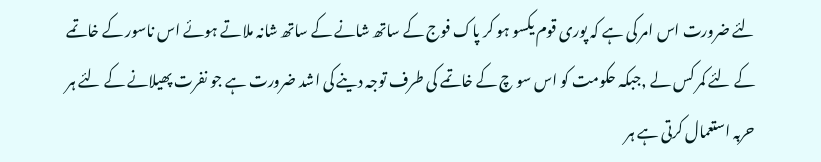لئے ضرورت اس امر کی ہے کہ پوری قوم یکسو ہو کر پاک فوج کے ساتھ شانے کے ساتھ شانہ ملاتے ہوئے اس ناسور کے خاتمے کے لئے کمر کس لے ,جبکہ حکومت کو اس سو چ کے خاتمے کی طرف توجہ دینے کی اشد ضرورت ہے جو نفرت پھیلانے کے لئے ہر حربہ استعمال کرتی ہے ہر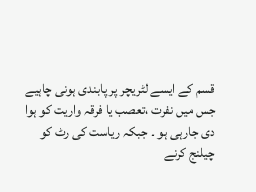قسم کے ایسے لٹریچر پر پابندی ہونی چاہیے جس میں نفرت ،تعصب یا فرقہ واریت کو ہوا دی جارہی ہو ۔ جبکہ ریاست کی رٹ کو چیلنج کرنے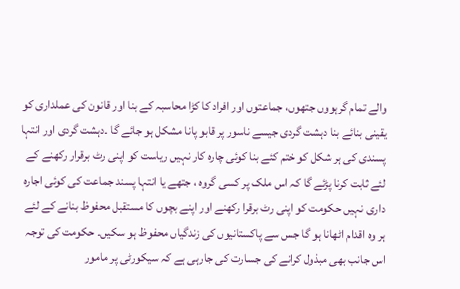والے تمام گرہووں جتھوں، جماعتوں اور افراد کا کڑا محاسبہ کے بنا اور قانون کی عملداری کو یقینی بنائے بنا دہشت گردی جیسے ناسور پر قابو پانا مشکل ہو جائے گا ۔دہشت گردی اور انتہا پسندی کی ہر شکل کو ختم کئے بنا کوئی چارہ کار نہیں ریاست کو اپنی رٹ برقرار رکھنے کے لئے ثابت کرنا پڑئے گا کہ اس ملک پر کسی گروہ ، جتھے یا انتہا پسند جماعت کی کوئی اجارہ داری نہیں حکومت کو اپنی رٹ برقرا رکھنے اور اپنے بچوں کا مستقبل محفوظ بنانے کے لئے ہر وہ اقدام اٹھانا ہو گا جس سے پاکستانیوں کی زندگیاں محفوظ ہو سکیں۔ حکومت کی توجہ اس جانب بھی مبذول کرانے کی جسارت کی جارہی ہے کہ سیکورٹی پر مامور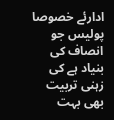ادارئے خصوصا پولیس جو انصاف کی بنیاد ہے کی زہنی تربیت بھی بہت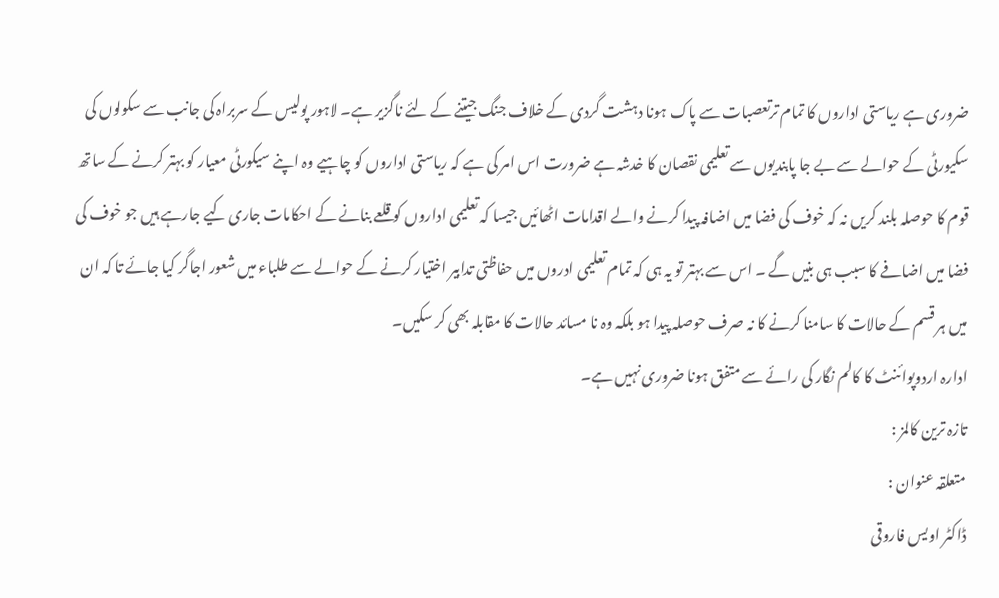ضروری ہے ریاستی اداروں کا تمام ترتعصبات سے پاک ہونا دہشت گردی کے خلاف جنگ جیتنے کے لئے ناگزیر ہے۔ لاہور پولیس کے سربراہ کی جانب سے سکولوں کی سکیورٹی کے حوالے سے بے جا پابندیوں سے تعلیمی نقصان کا خدشہ ہے ضرورت اس امر کی ہے کہ ریاستی اداروں کو چاہیے وہ اپنے سیکورٹی معیار کو بہتر کرنے کے ساتھ قوم کا حوصلہ بلند کریں نہ کہ خوف کی فضا میں اضافہ پیدا کرنے والے اقدامات اٹھائیں جیسا کہ تعلیمی اداروں کو قلعے بنانے کے احکامات جاری کیے جارہے ہیں جو خوف کی فضا میں اضافے کا سبب ہی بنیں گے ۔ اس سے بہتر تو یہ ہی کہ تمام تعلیمی ادروں میں حفاظتی تدابیر اختیار کرنے کے حوالے سے طلباء میں شعور اجاگر کیا جائے تا کہ ان میں ہر قسم کے حالات کا سامنا کرنے کا نہ صرف حوصلہ پیدا ہو بلکہ وہ نا مسائد حالات کا مقابلہ بھی کر سکیں۔
ادارہ اردوپوائنٹ کا کالم نگار کی رائے سے متفق ہونا ضروری نہیں ہے۔
تازہ ترین کالمز :
متعلقہ عنوان :
ڈاکٹر اویس فاروقی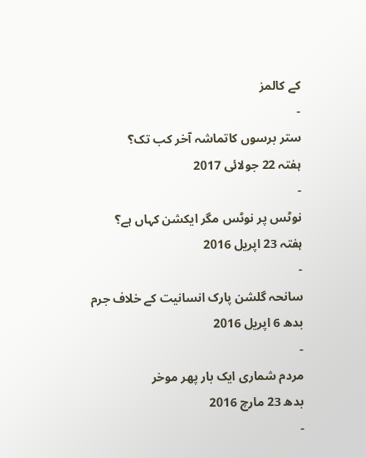کے کالمز
-
ستر برسوں کاتماشہ آخر کب تک؟
ہفتہ 22 جولائی 2017
-
نوٹس پر نوٹس مگر ایکشن کہاں ہے؟
ہفتہ 23 اپریل 2016
-
سانحہ گلشن پارک انسانیت کے خلاف جرم
بدھ 6 اپریل 2016
-
مردم شماری ایک بار پھر موخر
بدھ 23 مارچ 2016
-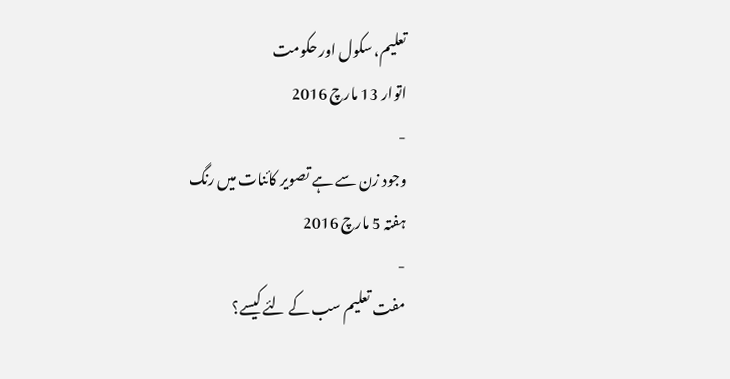تعلیم، سکول اور حکومت
اتوار 13 مارچ 2016
-
وجود زن سے ہے تصویر کائنات میں رنگ
ہفتہ 5 مارچ 2016
-
مفت تعلیم سب کے لئے کیسے؟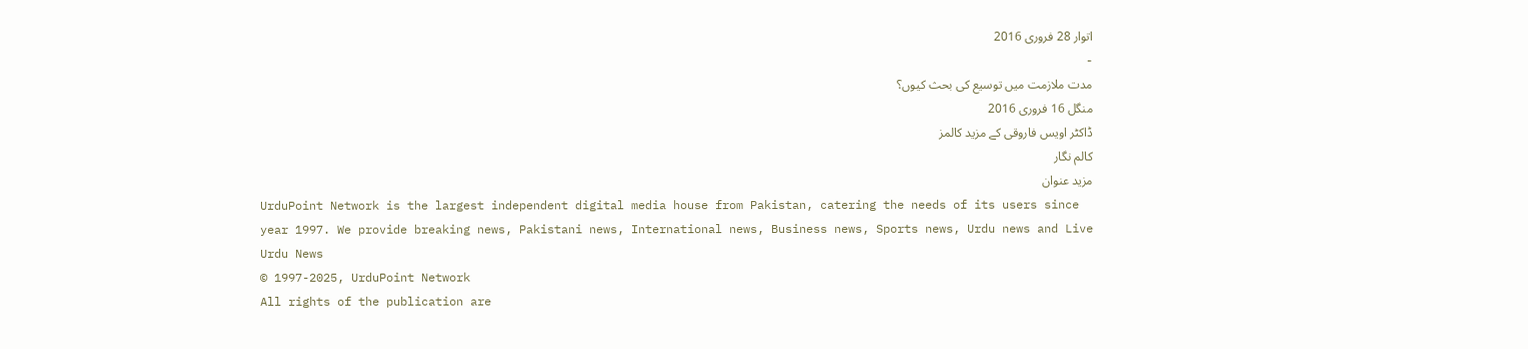اتوار 28 فروری 2016
-
مدت ملازمت میں توسیع کی بحث کیوں؟
منگل 16 فروری 2016
ڈاکٹر اویس فاروقی کے مزید کالمز
کالم نگار
مزید عنوان
UrduPoint Network is the largest independent digital media house from Pakistan, catering the needs of its users since year 1997. We provide breaking news, Pakistani news, International news, Business news, Sports news, Urdu news and Live Urdu News
© 1997-2025, UrduPoint Network
All rights of the publication are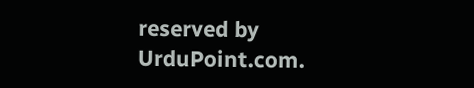reserved by UrduPoint.com.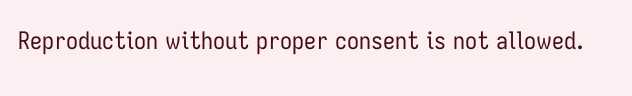Reproduction without proper consent is not allowed.